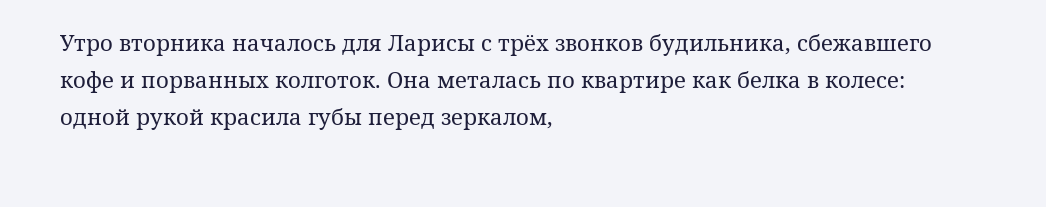Утро вторника началось для Ларисы с трёх звонков будильника, сбежавшего кофе и порванных колготок. Она металась по квартире как белка в колесе: одной рукой красила губы перед зеркалом,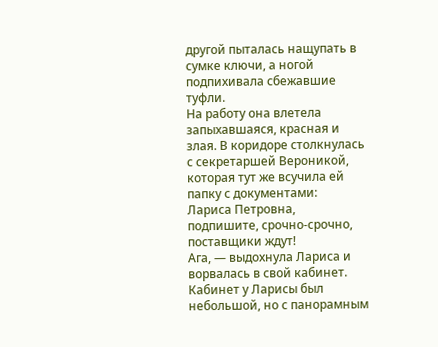другой пыталась нащупать в сумке ключи, а ногой подпихивала сбежавшие туфли.
На работу она влетела запыхавшаяся, красная и злая. В коридоре столкнулась с секретаршей Вероникой, которая тут же всучила ей папку с документами:
Лариса Петровна, подпишите, срочно-срочно, поставщики ждут!
Ага, — выдохнула Лариса и ворвалась в свой кабинет.
Кабинет у Ларисы был небольшой, но с панорамным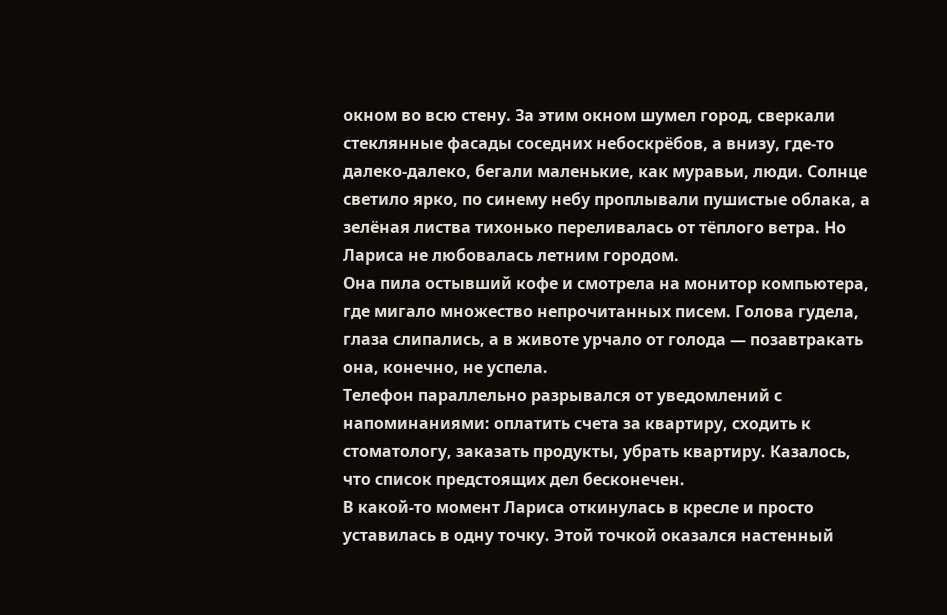окном во всю стену. За этим окном шумел город, сверкали стеклянные фасады соседних небоскрёбов, а внизу, где-то далеко-далеко, бегали маленькие, как муравьи, люди. Солнце светило ярко, по синему небу проплывали пушистые облака, а зелёная листва тихонько переливалась от тёплого ветра. Но Лариса не любовалась летним городом.
Она пила остывший кофе и смотрела на монитор компьютера, где мигало множество непрочитанных писем. Голова гудела, глаза слипались, а в животе урчало от голода — позавтракать она, конечно, не успела.
Телефон параллельно разрывался от уведомлений с напоминаниями: оплатить счета за квартиру, сходить к стоматологу, заказать продукты, убрать квартиру. Казалось, что список предстоящих дел бесконечен.
В какой-то момент Лариса откинулась в кресле и просто уставилась в одну точку. Этой точкой оказался настенный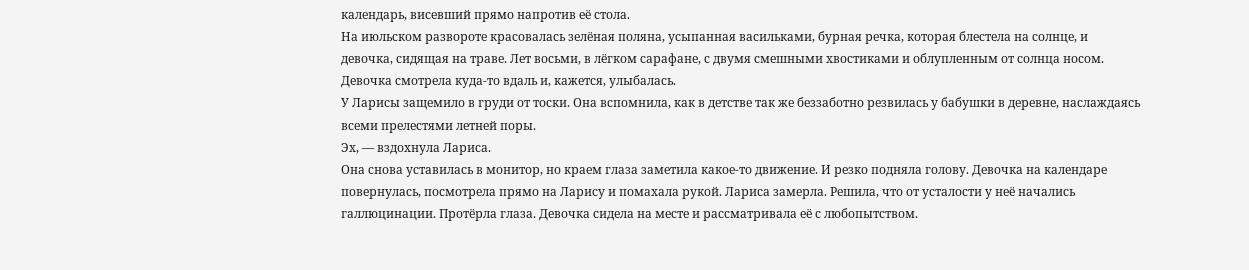календарь, висевший прямо напротив её стола.
На июльском развороте красовалась зелёная поляна, усыпанная васильками, бурная речка, которая блестела на солнце, и девочка, сидящая на траве. Лет восьми, в лёгком сарафане, с двумя смешными хвостиками и облупленным от солнца носом. Девочка смотрела куда-то вдаль и, кажется, улыбалась.
У Ларисы защемило в груди от тоски. Она вспомнила, как в детстве так же беззаботно резвилась у бабушки в деревне, наслаждаясь всеми прелестями летней поры.
Эх, — вздохнула Лариса.
Она снова уставилась в монитор, но краем глаза заметила какое-то движение. И резко подняла голову. Девочка на календаре повернулась, посмотрела прямо на Ларису и помахала рукой. Лариса замерла. Решила, что от усталости у неё начались галлюцинации. Протёрла глаза. Девочка сидела на месте и рассматривала её с любопытством.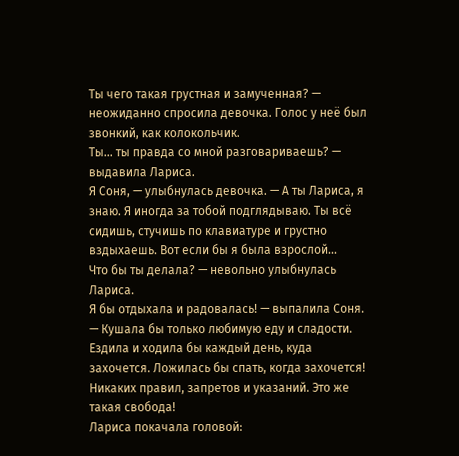Ты чего такая грустная и замученная? — неожиданно спросила девочка. Голос у неё был звонкий, как колокольчик.
Ты... ты правда со мной разговариваешь? — выдавила Лариса.
Я Соня, — улыбнулась девочка. — А ты Лариса, я знаю. Я иногда за тобой подглядываю. Ты всё сидишь, стучишь по клавиатуре и грустно вздыхаешь. Вот если бы я была взрослой...
Что бы ты делала? — невольно улыбнулась Лариса.
Я бы отдыхала и радовалась! — выпалила Соня. — Кушала бы только любимую еду и сладости. Ездила и ходила бы каждый день, куда захочется. Ложилась бы спать, когда захочется! Никаких правил, запретов и указаний. Это же такая свобода!
Лариса покачала головой: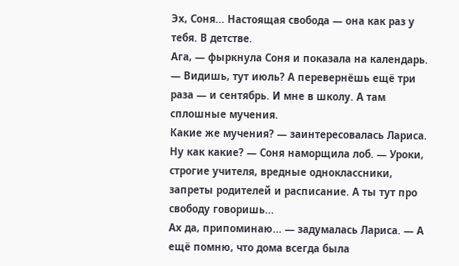Эх, Соня... Настоящая свобода — она как раз у тебя. В детстве.
Ага, — фыркнула Соня и показала на календарь. — Видишь, тут июль? А перевернёшь ещё три раза — и сентябрь. И мне в школу. А там сплошные мучения.
Какие же мучения? — заинтересовалась Лариса.
Ну как какие? — Соня наморщила лоб. — Уроки, строгие учителя, вредные одноклассники, запреты родителей и расписание. А ты тут про свободу говоришь...
Ах да, припоминаю... — задумалась Лариса. — А ещё помню, что дома всегда была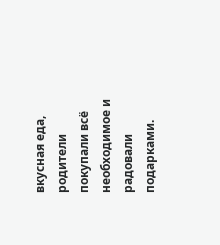вкусная еда, родители покупали всё необходимое и радовали подарками.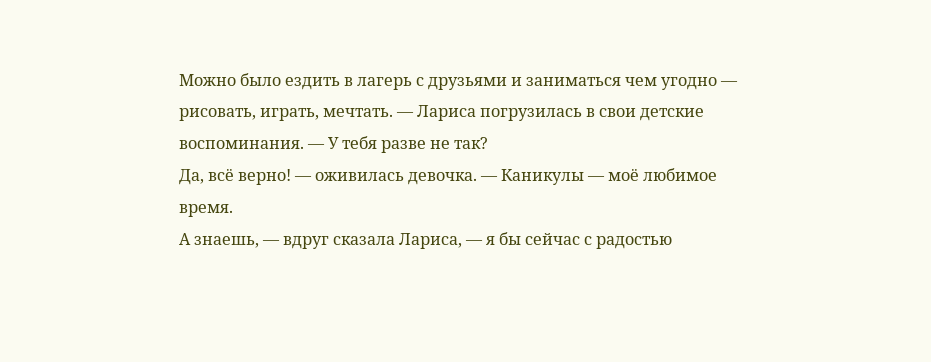Можно было ездить в лагерь с друзьями и заниматься чем угодно — рисовать, играть, мечтать. — Лариса погрузилась в свои детские воспоминания. — У тебя разве не так?
Да, всё верно! — оживилась девочка. — Каникулы — моё любимое время.
А знаешь, — вдруг сказала Лариса, — я бы сейчас с радостью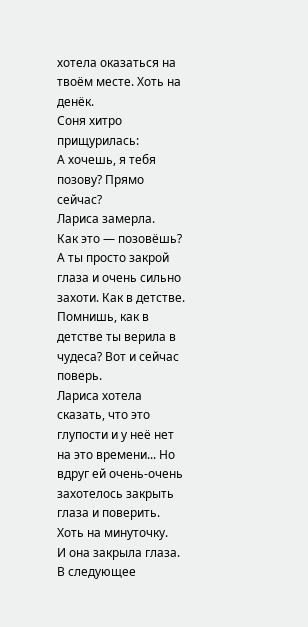хотела оказаться на твоём месте. Хоть на денёк.
Соня хитро прищурилась:
А хочешь, я тебя позову? Прямо сейчас?
Лариса замерла.
Как это — позовёшь?
А ты просто закрой глаза и очень сильно захоти. Как в детстве. Помнишь, как в детстве ты верила в чудеса? Вот и сейчас поверь.
Лариса хотела сказать, что это глупости и у неё нет на это времени... Но вдруг ей очень-очень захотелось закрыть глаза и поверить. Хоть на минуточку.
И она закрыла глаза.
В следующее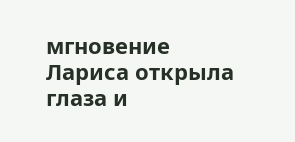мгновение Лариса открыла глаза и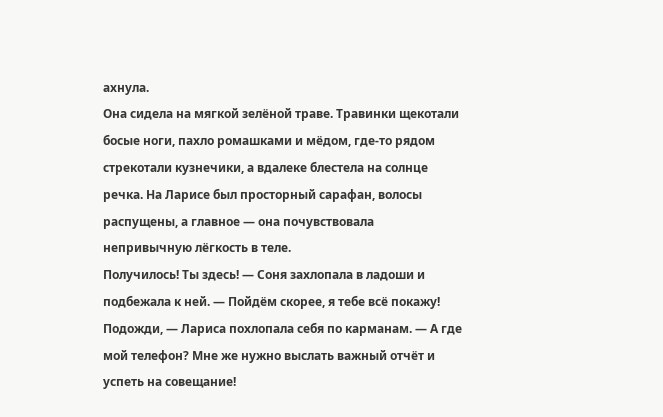ахнула.
Она сидела на мягкой зелёной траве. Травинки щекотали босые ноги, пахло ромашками и мёдом, где-то рядом стрекотали кузнечики, а вдалеке блестела на солнце речка. На Ларисе был просторный сарафан, волосы распущены, а главное — она почувствовала непривычную лёгкость в теле.
Получилось! Ты здесь! — Соня захлопала в ладоши и подбежала к ней. — Пойдём скорее, я тебе всё покажу!
Подожди, — Лариса похлопала себя по карманам. — А где мой телефон? Мне же нужно выслать важный отчёт и успеть на совещание!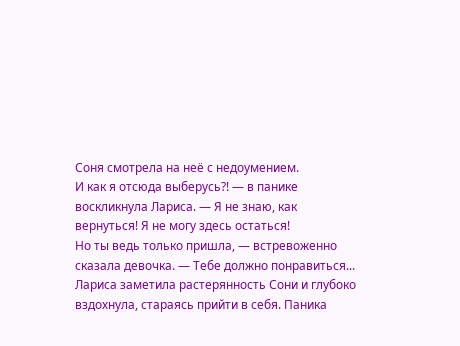Соня смотрела на неё с недоумением.
И как я отсюда выберусь?! — в панике воскликнула Лариса. — Я не знаю, как вернуться! Я не могу здесь остаться!
Но ты ведь только пришла, — встревоженно сказала девочка. — Тебе должно понравиться...
Лариса заметила растерянность Сони и глубоко вздохнула, стараясь прийти в себя. Паника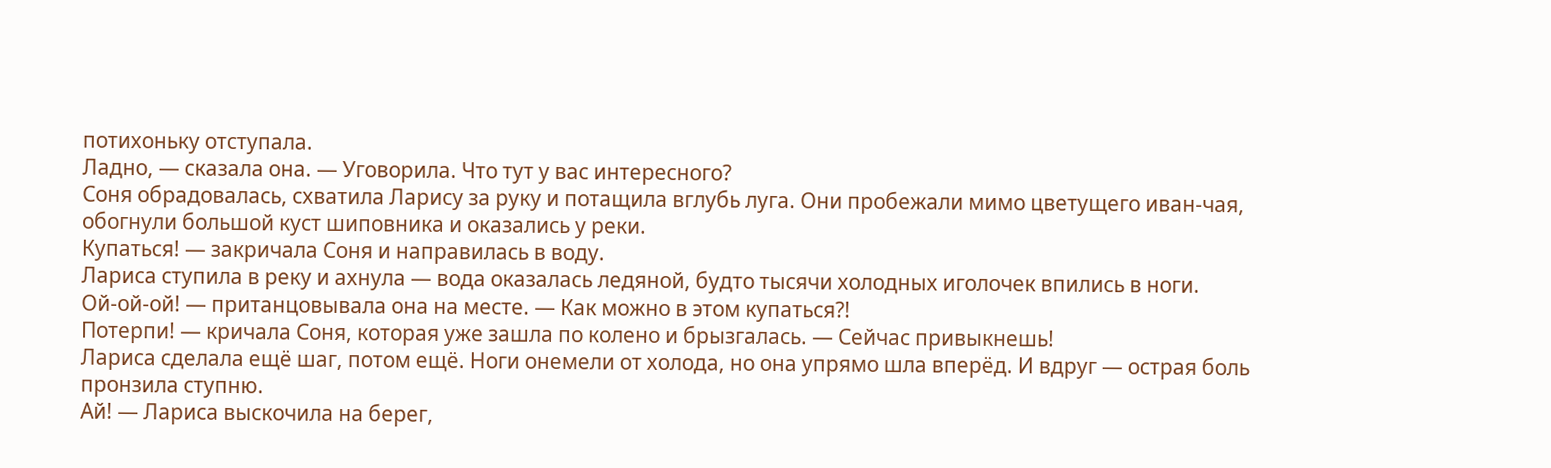потихоньку отступала.
Ладно, — сказала она. — Уговорила. Что тут у вас интересного?
Соня обрадовалась, схватила Ларису за руку и потащила вглубь луга. Они пробежали мимо цветущего иван-чая, обогнули большой куст шиповника и оказались у реки.
Купаться! — закричала Соня и направилась в воду.
Лариса ступила в реку и ахнула — вода оказалась ледяной, будто тысячи холодных иголочек впились в ноги.
Ой-ой-ой! — пританцовывала она на месте. — Как можно в этом купаться?!
Потерпи! — кричала Соня, которая уже зашла по колено и брызгалась. — Сейчас привыкнешь!
Лариса сделала ещё шаг, потом ещё. Ноги онемели от холода, но она упрямо шла вперёд. И вдруг — острая боль пронзила ступню.
Ай! — Лариса выскочила на берег,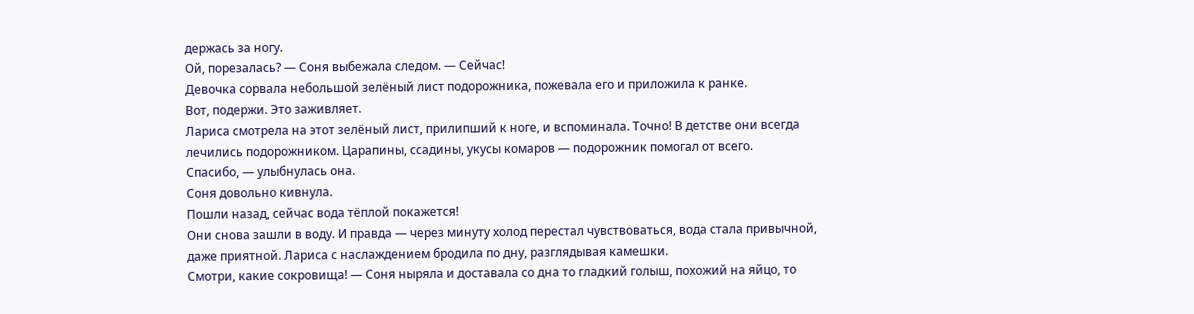держась за ногу.
Ой, порезалась? — Соня выбежала следом. — Сейчас!
Девочка сорвала небольшой зелёный лист подорожника, пожевала его и приложила к ранке.
Вот, подержи. Это заживляет.
Лариса смотрела на этот зелёный лист, прилипший к ноге, и вспоминала. Точно! В детстве они всегда лечились подорожником. Царапины, ссадины, укусы комаров — подорожник помогал от всего.
Спасибо, — улыбнулась она.
Соня довольно кивнула.
Пошли назад, сейчас вода тёплой покажется!
Они снова зашли в воду. И правда — через минуту холод перестал чувствоваться, вода стала привычной, даже приятной. Лариса с наслаждением бродила по дну, разглядывая камешки.
Смотри, какие сокровища! — Соня ныряла и доставала со дна то гладкий голыш, похожий на яйцо, то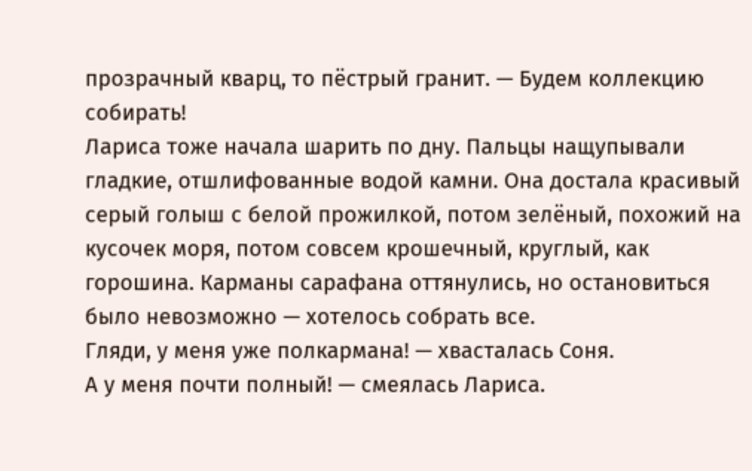прозрачный кварц, то пёстрый гранит. — Будем коллекцию собирать!
Лариса тоже начала шарить по дну. Пальцы нащупывали гладкие, отшлифованные водой камни. Она достала красивый серый голыш с белой прожилкой, потом зелёный, похожий на кусочек моря, потом совсем крошечный, круглый, как горошина. Карманы сарафана оттянулись, но остановиться было невозможно — хотелось собрать все.
Гляди, у меня уже полкармана! — хвасталась Соня.
А у меня почти полный! — смеялась Лариса.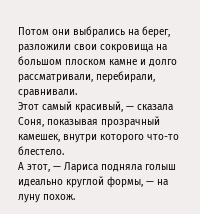Потом они выбрались на берег, разложили свои сокровища на большом плоском камне и долго рассматривали, перебирали, сравнивали.
Этот самый красивый, — сказала Соня, показывая прозрачный камешек, внутри которого что-то блестело.
А этот, — Лариса подняла голыш идеально круглой формы, — на луну похож.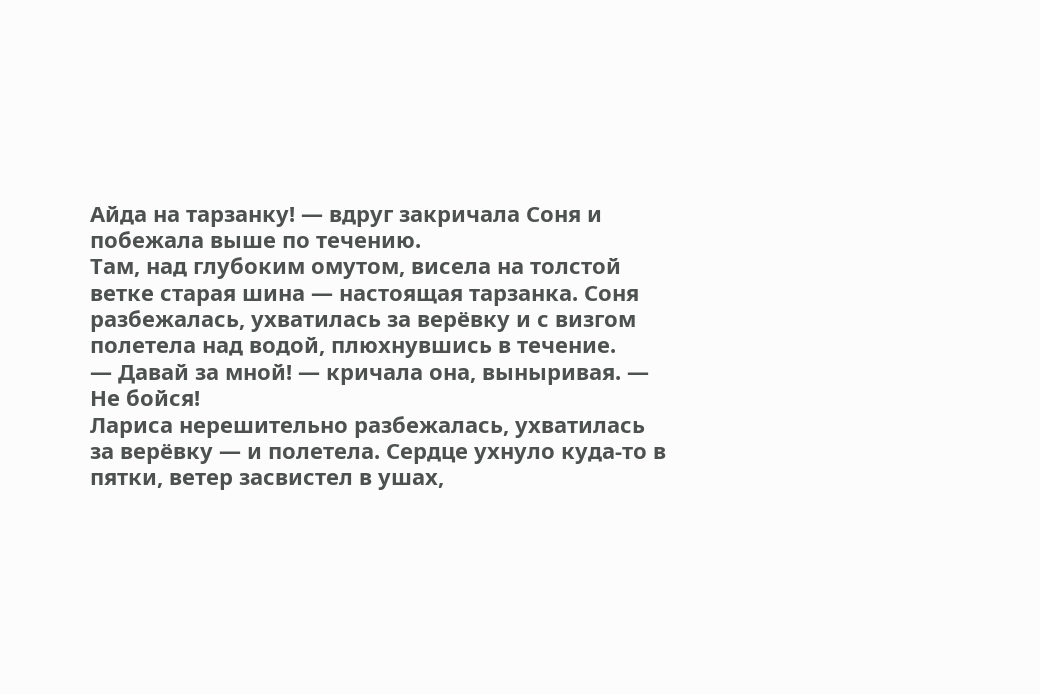Айда на тарзанку! — вдруг закричала Соня и побежала выше по течению.
Там, над глубоким омутом, висела на толстой ветке старая шина — настоящая тарзанка. Соня разбежалась, ухватилась за верёвку и с визгом полетела над водой, плюхнувшись в течение.
— Давай за мной! — кричала она, выныривая. — Не бойся!
Лариса нерешительно разбежалась, ухватилась за верёвку — и полетела. Сердце ухнуло куда-то в пятки, ветер засвистел в ушах,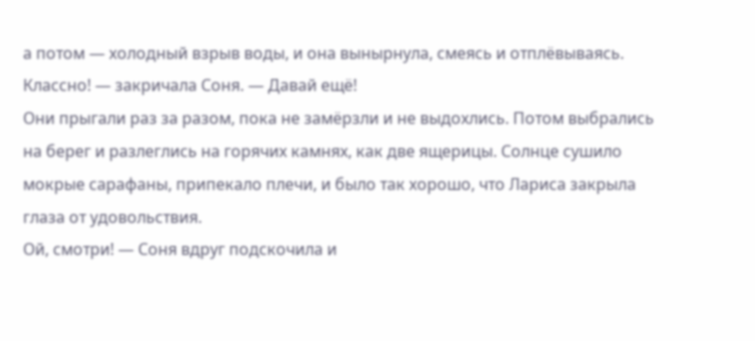а потом — холодный взрыв воды, и она вынырнула, смеясь и отплёвываясь.
Классно! — закричала Соня. — Давай ещё!
Они прыгали раз за разом, пока не замёрзли и не выдохлись. Потом выбрались на берег и разлеглись на горячих камнях, как две ящерицы. Солнце сушило мокрые сарафаны, припекало плечи, и было так хорошо, что Лариса закрыла глаза от удовольствия.
Ой, смотри! — Соня вдруг подскочила и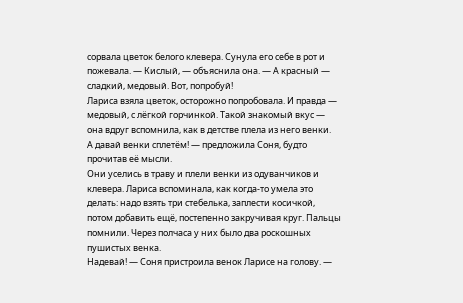сорвала цветок белого клевера. Сунула его себе в рот и пожевала. — Кислый, — объяснила она. — А красный — сладкий, медовый. Вот, попробуй!
Лариса взяла цветок, осторожно попробовала. И правда — медовый, с лёгкой горчинкой. Такой знакомый вкус — она вдруг вспомнила, как в детстве плела из него венки.
А давай венки сплетём! — предложила Соня, будто прочитав её мысли.
Они уселись в траву и плели венки из одуванчиков и клевера. Лариса вспоминала, как когда-то умела это делать: надо взять три стебелька, заплести косичкой, потом добавить ещё, постепенно закручивая круг. Пальцы помнили. Через полчаса у них было два роскошных пушистых венка.
Надевай! — Соня пристроила венок Ларисе на голову. —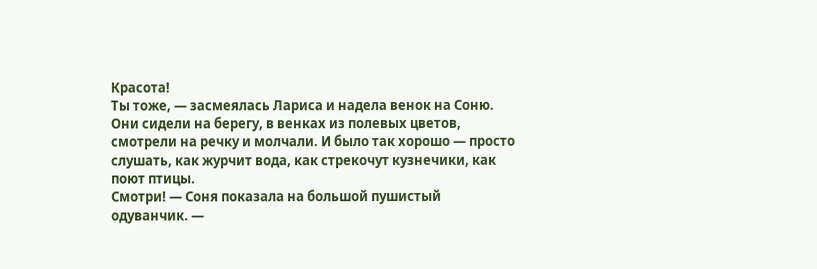Красота!
Ты тоже, — засмеялась Лариса и надела венок на Соню.
Они сидели на берегу, в венках из полевых цветов, смотрели на речку и молчали. И было так хорошо — просто слушать, как журчит вода, как стрекочут кузнечики, как поют птицы.
Смотри! — Соня показала на большой пушистый одуванчик. —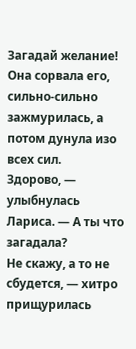Загадай желание!
Она сорвала его, сильно-сильно зажмурилась, а потом дунула изо всех сил.
Здорово, — улыбнулась Лариса. — А ты что загадала?
Не скажу, а то не сбудется, — хитро прищурилась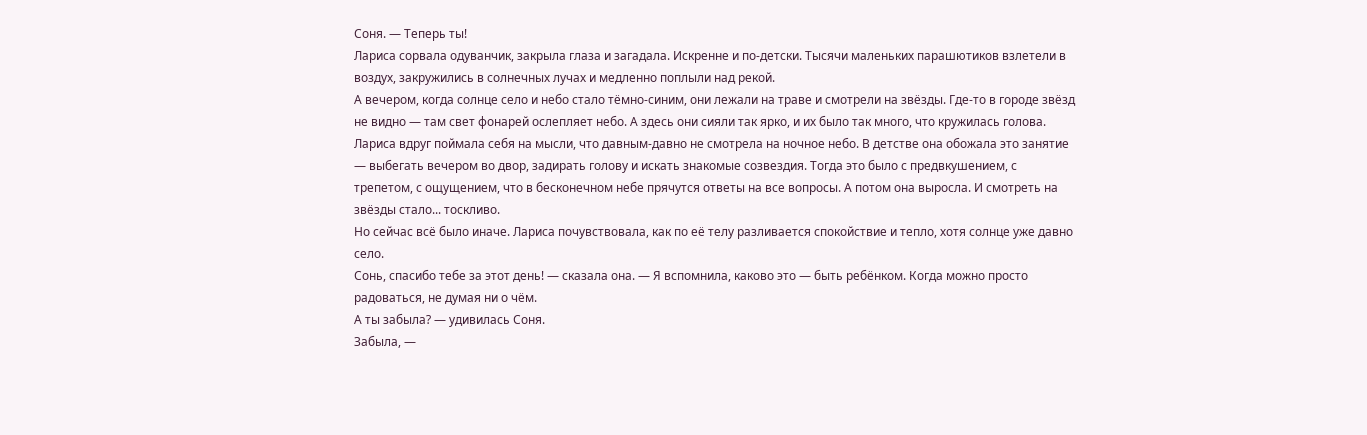Соня. — Теперь ты!
Лариса сорвала одуванчик, закрыла глаза и загадала. Искренне и по-детски. Тысячи маленьких парашютиков взлетели в воздух, закружились в солнечных лучах и медленно поплыли над рекой.
А вечером, когда солнце село и небо стало тёмно-синим, они лежали на траве и смотрели на звёзды. Где-то в городе звёзд не видно — там свет фонарей ослепляет небо. А здесь они сияли так ярко, и их было так много, что кружилась голова.
Лариса вдруг поймала себя на мысли, что давным-давно не смотрела на ночное небо. В детстве она обожала это занятие — выбегать вечером во двор, задирать голову и искать знакомые созвездия. Тогда это было с предвкушением, с трепетом, с ощущением, что в бесконечном небе прячутся ответы на все вопросы. А потом она выросла. И смотреть на звёзды стало... тоскливо.
Но сейчас всё было иначе. Лариса почувствовала, как по её телу разливается спокойствие и тепло, хотя солнце уже давно село.
Сонь, спасибо тебе за этот день! — сказала она. — Я вспомнила, каково это — быть ребёнком. Когда можно просто радоваться, не думая ни о чём.
А ты забыла? — удивилась Соня.
Забыла, —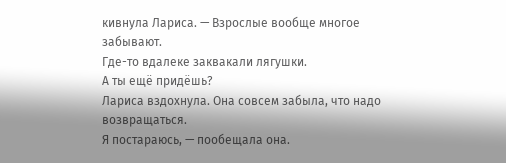кивнула Лариса. — Взрослые вообще многое забывают.
Где-то вдалеке заквакали лягушки.
А ты ещё придёшь?
Лариса вздохнула. Она совсем забыла, что надо возвращаться.
Я постараюсь, — пообещала она.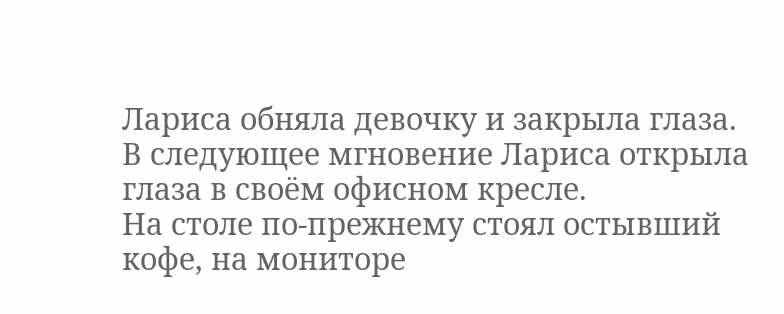Лариса обняла девочку и закрыла глаза.
В следующее мгновение Лариса открыла глаза в своём офисном кресле.
На столе по-прежнему стоял остывший кофе, на мониторе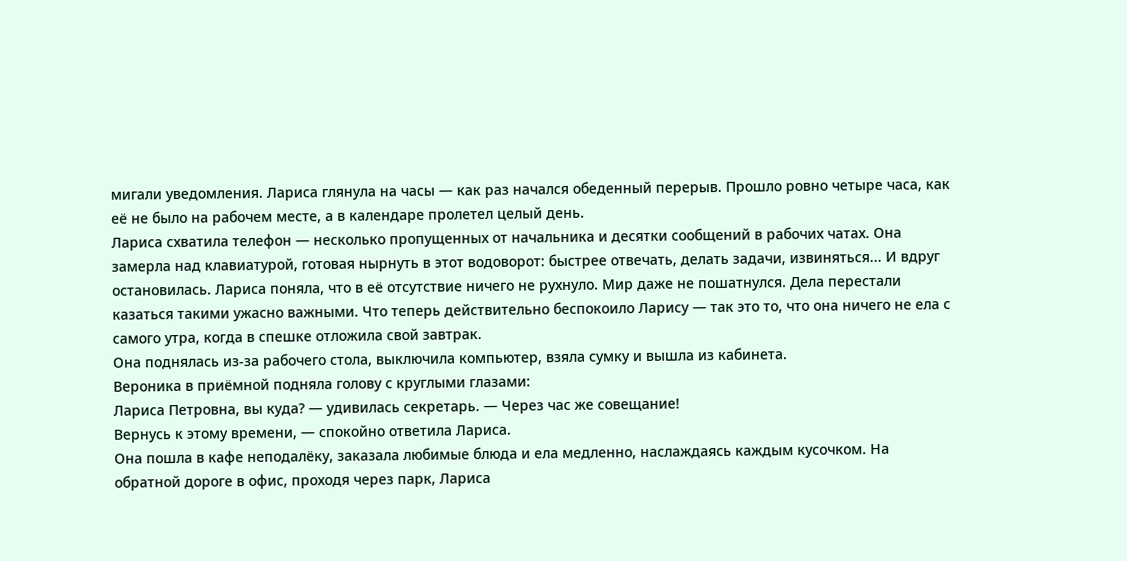мигали уведомления. Лариса глянула на часы — как раз начался обеденный перерыв. Прошло ровно четыре часа, как её не было на рабочем месте, а в календаре пролетел целый день.
Лариса схватила телефон — несколько пропущенных от начальника и десятки сообщений в рабочих чатах. Она замерла над клавиатурой, готовая нырнуть в этот водоворот: быстрее отвечать, делать задачи, извиняться... И вдруг остановилась. Лариса поняла, что в её отсутствие ничего не рухнуло. Мир даже не пошатнулся. Дела перестали казаться такими ужасно важными. Что теперь действительно беспокоило Ларису — так это то, что она ничего не ела с самого утра, когда в спешке отложила свой завтрак.
Она поднялась из-за рабочего стола, выключила компьютер, взяла сумку и вышла из кабинета.
Вероника в приёмной подняла голову с круглыми глазами:
Лариса Петровна, вы куда? — удивилась секретарь. — Через час же совещание!
Вернусь к этому времени, — спокойно ответила Лариса.
Она пошла в кафе неподалёку, заказала любимые блюда и ела медленно, наслаждаясь каждым кусочком. На обратной дороге в офис, проходя через парк, Лариса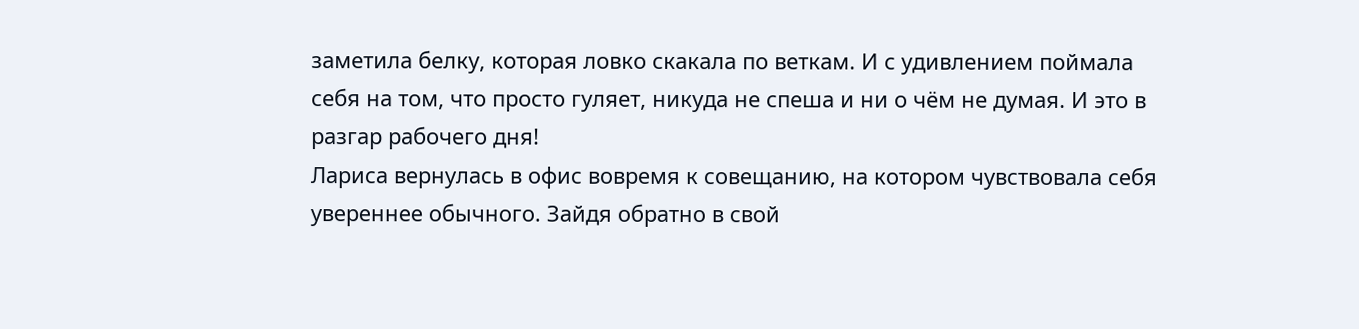заметила белку, которая ловко скакала по веткам. И с удивлением поймала себя на том, что просто гуляет, никуда не спеша и ни о чём не думая. И это в разгар рабочего дня!
Лариса вернулась в офис вовремя к совещанию, на котором чувствовала себя увереннее обычного. Зайдя обратно в свой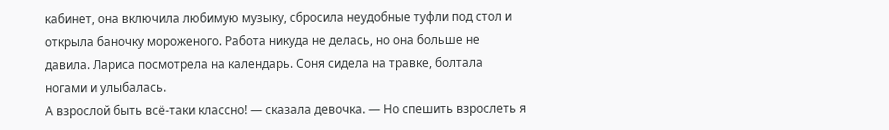кабинет, она включила любимую музыку, сбросила неудобные туфли под стол и открыла баночку мороженого. Работа никуда не делась, но она больше не давила. Лариса посмотрела на календарь. Соня сидела на травке, болтала ногами и улыбалась.
А взрослой быть всё-таки классно! — сказала девочка. — Но спешить взрослеть я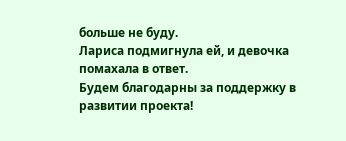больше не буду.
Лариса подмигнула ей, и девочка помахала в ответ.
Будем благодарны за поддержку в развитии проекта!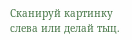Сканируй картинку слева или делай тыц.